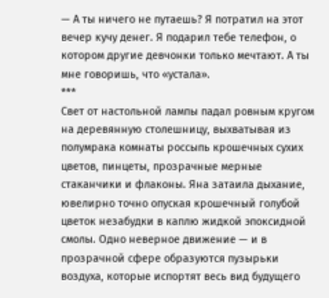— А ты ничего не путаешь? Я потратил на этот вечер кучу денег. Я подарил тебе телефон, о котором другие девчонки только мечтают. А ты мне говоришь, что «устала».
***
Свет от настольной лампы падал ровным кругом на деревянную столешницу, выхватывая из полумрака комнаты россыпь крошечных сухих цветов, пинцеты, прозрачные мерные стаканчики и флаконы. Яна затаила дыхание, ювелирно точно опуская крошечный голубой цветок незабудки в каплю жидкой эпоксидной смолы. Одно неверное движение — и в прозрачной сфере образуются пузырьки воздуха, которые испортят весь вид будущего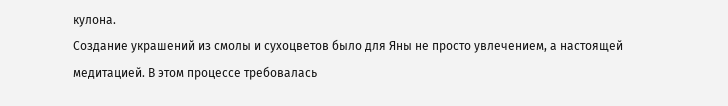кулона.
Создание украшений из смолы и сухоцветов было для Яны не просто увлечением, а настоящей медитацией. В этом процессе требовалась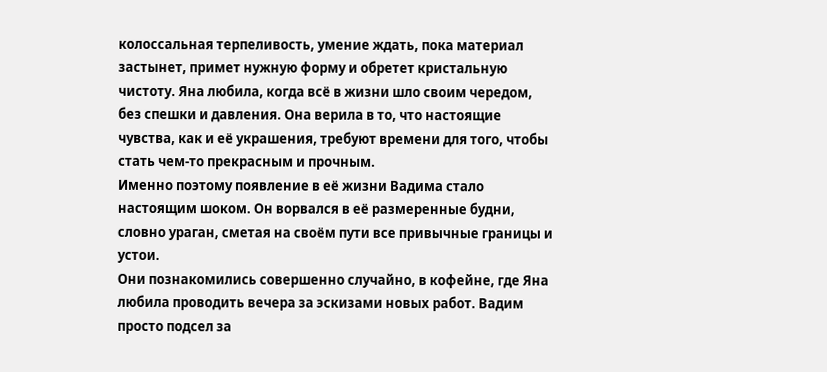колоссальная терпеливость, умение ждать, пока материал застынет, примет нужную форму и обретет кристальную чистоту. Яна любила, когда всё в жизни шло своим чередом, без спешки и давления. Она верила в то, что настоящие чувства, как и её украшения, требуют времени для того, чтобы стать чем-то прекрасным и прочным.
Именно поэтому появление в её жизни Вадима стало настоящим шоком. Он ворвался в её размеренные будни, словно ураган, сметая на своём пути все привычные границы и устои.
Они познакомились совершенно случайно, в кофейне, где Яна любила проводить вечера за эскизами новых работ. Вадим просто подсел за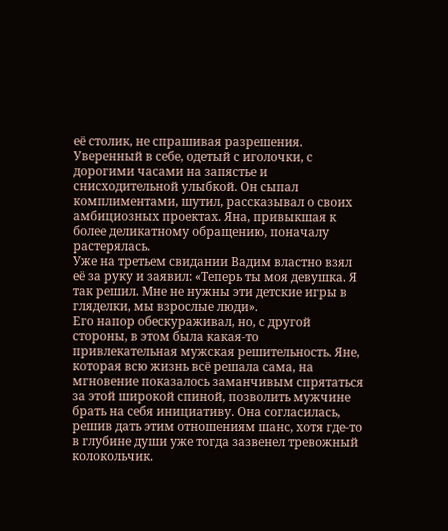её столик, не спрашивая разрешения. Уверенный в себе, одетый с иголочки, с дорогими часами на запястье и снисходительной улыбкой. Он сыпал комплиментами, шутил, рассказывал о своих амбициозных проектах. Яна, привыкшая к более деликатному обращению, поначалу растерялась.
Уже на третьем свидании Вадим властно взял её за руку и заявил: «Теперь ты моя девушка. Я так решил. Мне не нужны эти детские игры в гляделки, мы взрослые люди».
Его напор обескураживал, но, с другой стороны, в этом была какая-то привлекательная мужская решительность. Яне, которая всю жизнь всё решала сама, на мгновение показалось заманчивым спрятаться за этой широкой спиной, позволить мужчине брать на себя инициативу. Она согласилась, решив дать этим отношениям шанс, хотя где-то в глубине души уже тогда зазвенел тревожный колокольчик.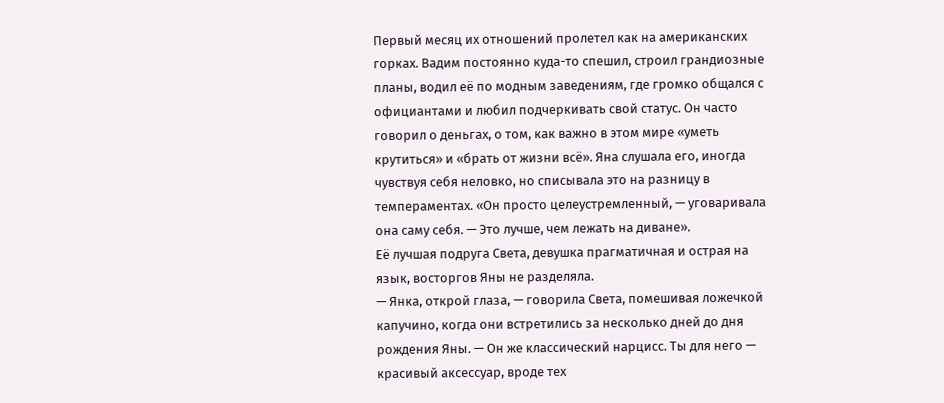Первый месяц их отношений пролетел как на американских горках. Вадим постоянно куда-то спешил, строил грандиозные планы, водил её по модным заведениям, где громко общался с официантами и любил подчеркивать свой статус. Он часто говорил о деньгах, о том, как важно в этом мире «уметь крутиться» и «брать от жизни всё». Яна слушала его, иногда чувствуя себя неловко, но списывала это на разницу в темпераментах. «Он просто целеустремленный, — уговаривала она саму себя. — Это лучше, чем лежать на диване».
Её лучшая подруга Света, девушка прагматичная и острая на язык, восторгов Яны не разделяла.
— Янка, открой глаза, — говорила Света, помешивая ложечкой капучино, когда они встретились за несколько дней до дня рождения Яны. — Он же классический нарцисс. Ты для него — красивый аксессуар, вроде тех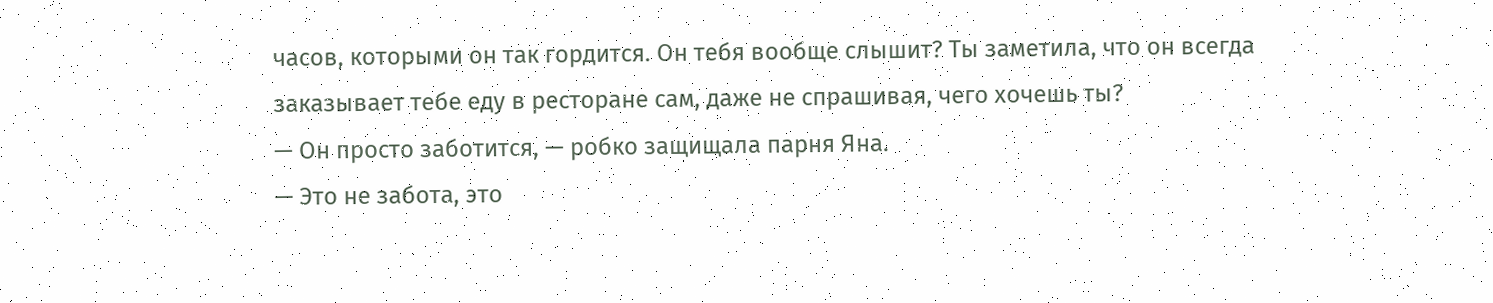часов, которыми он так гордится. Он тебя вообще слышит? Ты заметила, что он всегда заказывает тебе еду в ресторане сам, даже не спрашивая, чего хочешь ты?
— Он просто заботится, — робко защищала парня Яна.
— Это не забота, это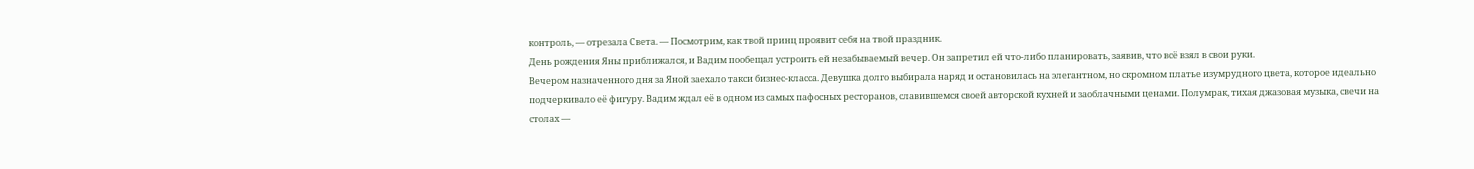контроль, — отрезала Света. — Посмотрим, как твой принц проявит себя на твой праздник.
День рождения Яны приближался, и Вадим пообещал устроить ей незабываемый вечер. Он запретил ей что-либо планировать, заявив, что всё взял в свои руки.
Вечером назначенного дня за Яной заехало такси бизнес-класса. Девушка долго выбирала наряд и остановилась на элегантном, но скромном платье изумрудного цвета, которое идеально подчеркивало её фигуру. Вадим ждал её в одном из самых пафосных ресторанов, славившемся своей авторской кухней и заоблачными ценами. Полумрак, тихая джазовая музыка, свечи на столах —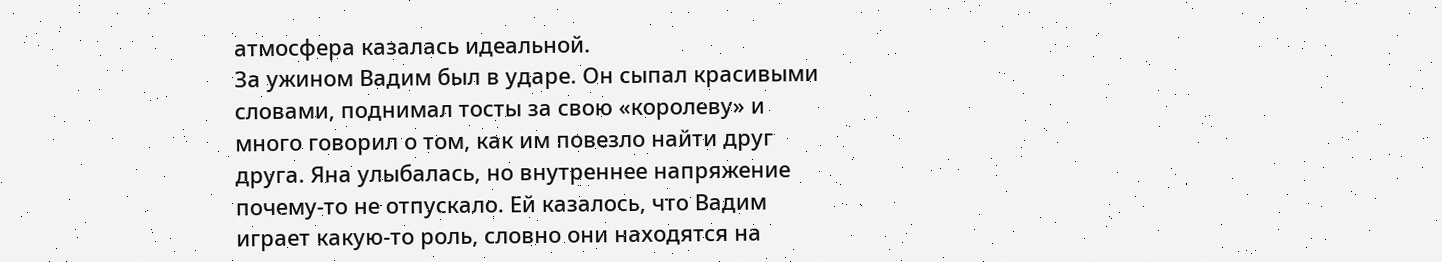атмосфера казалась идеальной.
За ужином Вадим был в ударе. Он сыпал красивыми словами, поднимал тосты за свою «королеву» и много говорил о том, как им повезло найти друг друга. Яна улыбалась, но внутреннее напряжение почему-то не отпускало. Ей казалось, что Вадим играет какую-то роль, словно они находятся на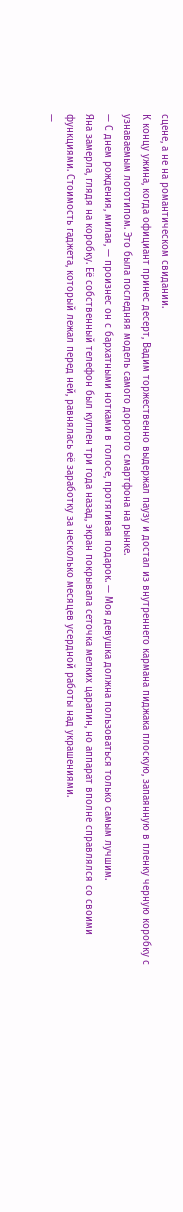сцене, а не на романтическом свидании.
К концу ужина, когда официант принес десерт, Вадим торжественно выдержал паузу и достал из внутреннего кармана пиджака плоскую, запаянную в пленку черную коробку с узнаваемым логотипом. Это была последняя модель самого дорогого смартфона на рынке.
— С днем рождения, милая, — произнес он с бархатными нотками в голосе, протягивая подарок. — Моя девушка должна пользоваться только самым лучшим.
Яна замерла, глядя на коробку. Её собственный телефон был куплен три года назад, экран покрывала сеточка мелких царапин, но аппарат вполне справлялся со своими функциями. Стоимость гаджета, который лежал перед ней, равнялась её заработку за несколько месяцев усердной работы над украшениями.
—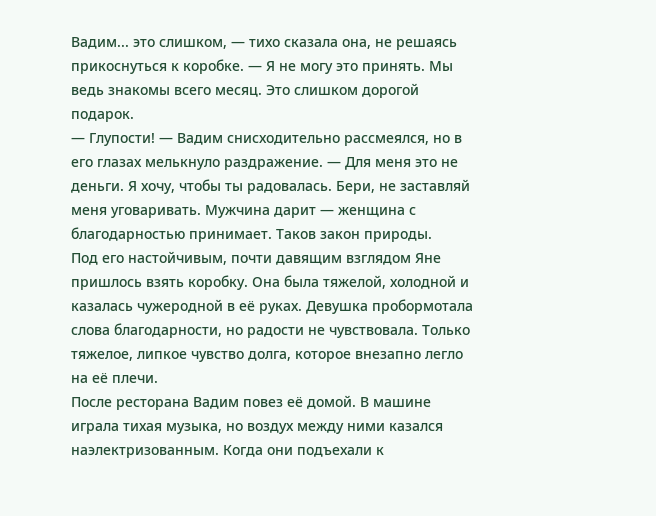Вадим... это слишком, — тихо сказала она, не решаясь прикоснуться к коробке. — Я не могу это принять. Мы ведь знакомы всего месяц. Это слишком дорогой подарок.
— Глупости! — Вадим снисходительно рассмеялся, но в его глазах мелькнуло раздражение. — Для меня это не деньги. Я хочу, чтобы ты радовалась. Бери, не заставляй меня уговаривать. Мужчина дарит — женщина с благодарностью принимает. Таков закон природы.
Под его настойчивым, почти давящим взглядом Яне пришлось взять коробку. Она была тяжелой, холодной и казалась чужеродной в её руках. Девушка пробормотала слова благодарности, но радости не чувствовала. Только тяжелое, липкое чувство долга, которое внезапно легло на её плечи.
После ресторана Вадим повез её домой. В машине играла тихая музыка, но воздух между ними казался наэлектризованным. Когда они подъехали к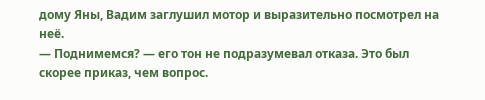дому Яны, Вадим заглушил мотор и выразительно посмотрел на неё.
— Поднимемся? — его тон не подразумевал отказа. Это был скорее приказ, чем вопрос.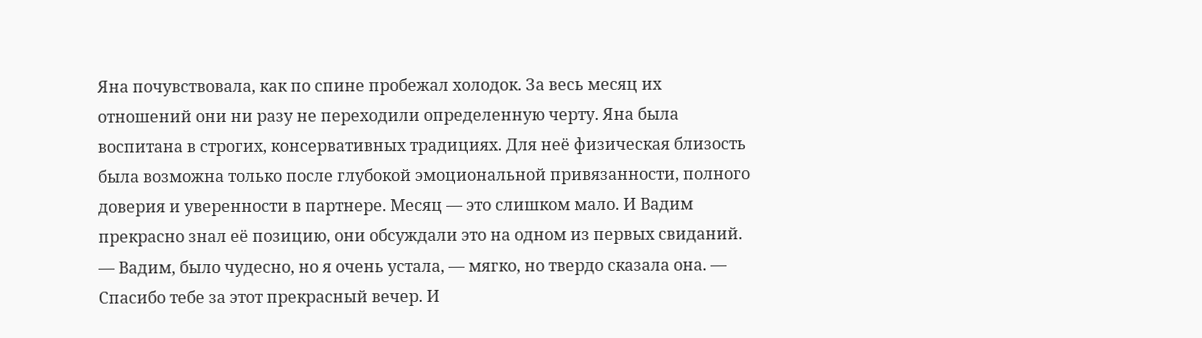Яна почувствовала, как по спине пробежал холодок. За весь месяц их отношений они ни разу не переходили определенную черту. Яна была воспитана в строгих, консервативных традициях. Для неё физическая близость была возможна только после глубокой эмоциональной привязанности, полного доверия и уверенности в партнере. Месяц — это слишком мало. И Вадим прекрасно знал её позицию, они обсуждали это на одном из первых свиданий.
— Вадим, было чудесно, но я очень устала, — мягко, но твердо сказала она. — Спасибо тебе за этот прекрасный вечер. И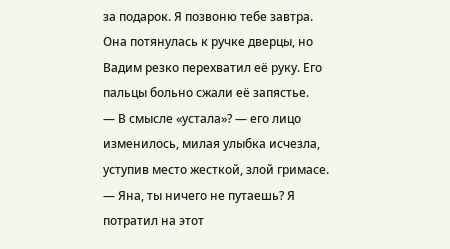за подарок. Я позвоню тебе завтра.
Она потянулась к ручке дверцы, но Вадим резко перехватил её руку. Его пальцы больно сжали её запястье.
— В смысле «устала»? — его лицо изменилось, милая улыбка исчезла, уступив место жесткой, злой гримасе. — Яна, ты ничего не путаешь? Я потратил на этот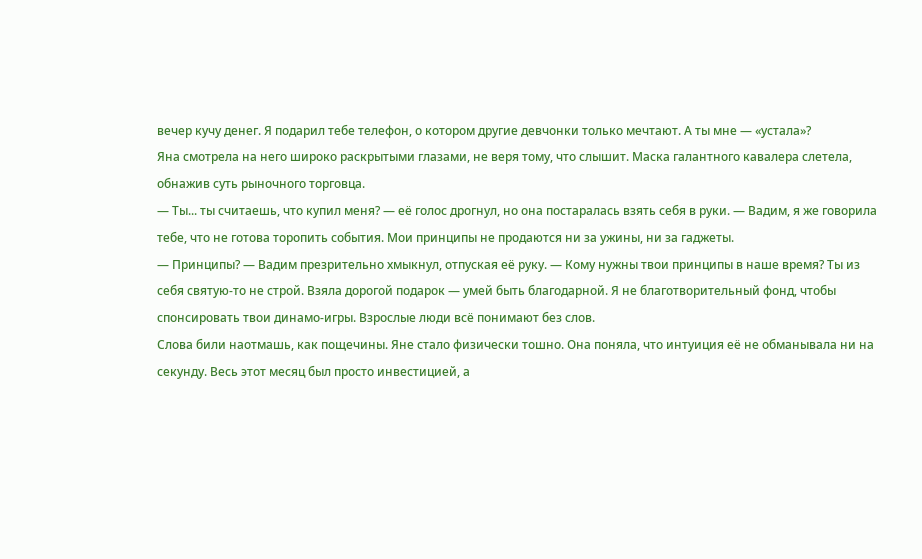вечер кучу денег. Я подарил тебе телефон, о котором другие девчонки только мечтают. А ты мне — «устала»?
Яна смотрела на него широко раскрытыми глазами, не веря тому, что слышит. Маска галантного кавалера слетела, обнажив суть рыночного торговца.
— Ты... ты считаешь, что купил меня? — её голос дрогнул, но она постаралась взять себя в руки. — Вадим, я же говорила тебе, что не готова торопить события. Мои принципы не продаются ни за ужины, ни за гаджеты.
— Принципы? — Вадим презрительно хмыкнул, отпуская её руку. — Кому нужны твои принципы в наше время? Ты из себя святую-то не строй. Взяла дорогой подарок — умей быть благодарной. Я не благотворительный фонд, чтобы спонсировать твои динамо-игры. Взрослые люди всё понимают без слов.
Слова били наотмашь, как пощечины. Яне стало физически тошно. Она поняла, что интуиция её не обманывала ни на секунду. Весь этот месяц был просто инвестицией, а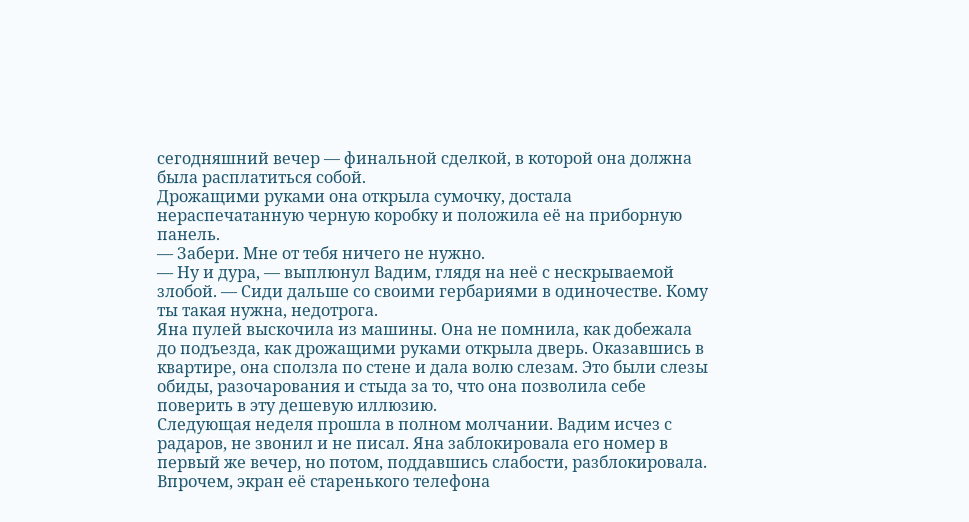сегодняшний вечер — финальной сделкой, в которой она должна была расплатиться собой.
Дрожащими руками она открыла сумочку, достала нераспечатанную черную коробку и положила её на приборную панель.
— Забери. Мне от тебя ничего не нужно.
— Ну и дура, — выплюнул Вадим, глядя на неё с нескрываемой злобой. — Сиди дальше со своими гербариями в одиночестве. Кому ты такая нужна, недотрога.
Яна пулей выскочила из машины. Она не помнила, как добежала до подъезда, как дрожащими руками открыла дверь. Оказавшись в квартире, она сползла по стене и дала волю слезам. Это были слезы обиды, разочарования и стыда за то, что она позволила себе поверить в эту дешевую иллюзию.
Следующая неделя прошла в полном молчании. Вадим исчез с радаров, не звонил и не писал. Яна заблокировала его номер в первый же вечер, но потом, поддавшись слабости, разблокировала. Впрочем, экран её старенького телефона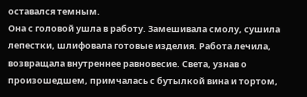оставался темным.
Она с головой ушла в работу. Замешивала смолу, сушила лепестки, шлифовала готовые изделия. Работа лечила, возвращала внутреннее равновесие. Света, узнав о произошедшем, примчалась с бутылкой вина и тортом,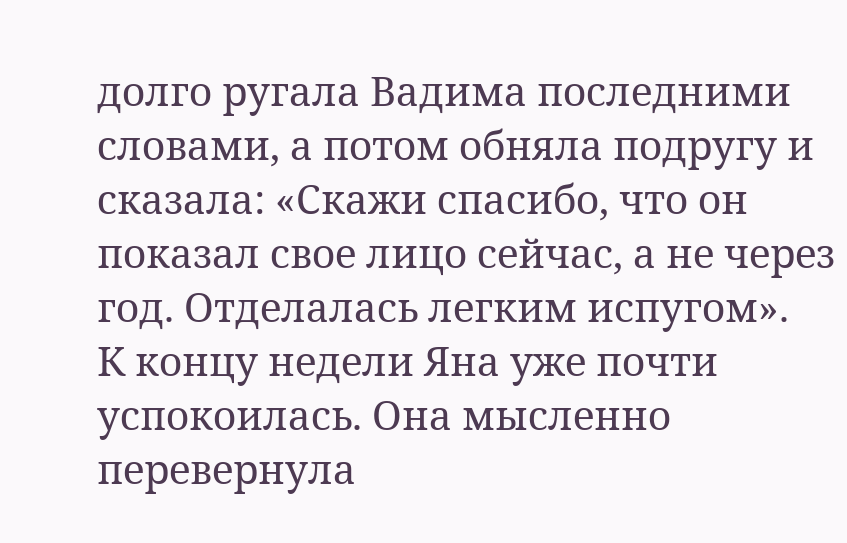долго ругала Вадима последними словами, а потом обняла подругу и сказала: «Скажи спасибо, что он показал свое лицо сейчас, а не через год. Отделалась легким испугом».
К концу недели Яна уже почти успокоилась. Она мысленно перевернула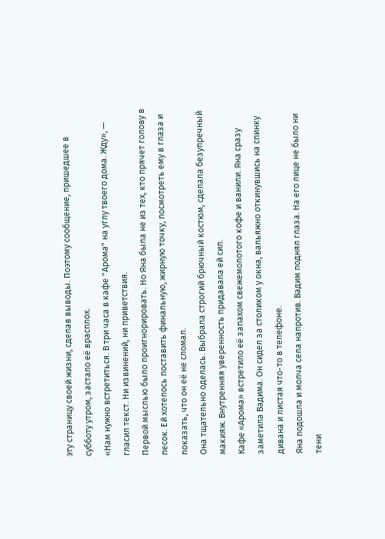эту страницу своей жизни, сделав выводы. Поэтому сообщение, пришедшее в субботу утром, застало её врасплох.
«Нам нужно встретиться. В три часа в кафе "Арома" на углу твоего дома. Жду», — гласил текст. Ни извинений, ни приветствия.
Первой мыслью было проигнорировать. Но Яна была не из тех, кто прячет голову в песок. Ей хотелось поставить финальную, жирную точку, посмотреть ему в глаза и показать, что он её не сломал.
Она тщательно оделась. Выбрала строгий брючный костюм, сделала безупречный макияж. Внутренняя уверенность придавала ей сил.
Кафе «Арома» встретило её запахом свежемолотого кофе и ванили. Яна сразу заметила Вадима. Он сидел за столиком у окна, вальяжно откинувшись на спинку дивана и листая что-то в телефоне.
Яна подошла и молча села напротив. Вадим поднял глаза. На его лице не было ни тени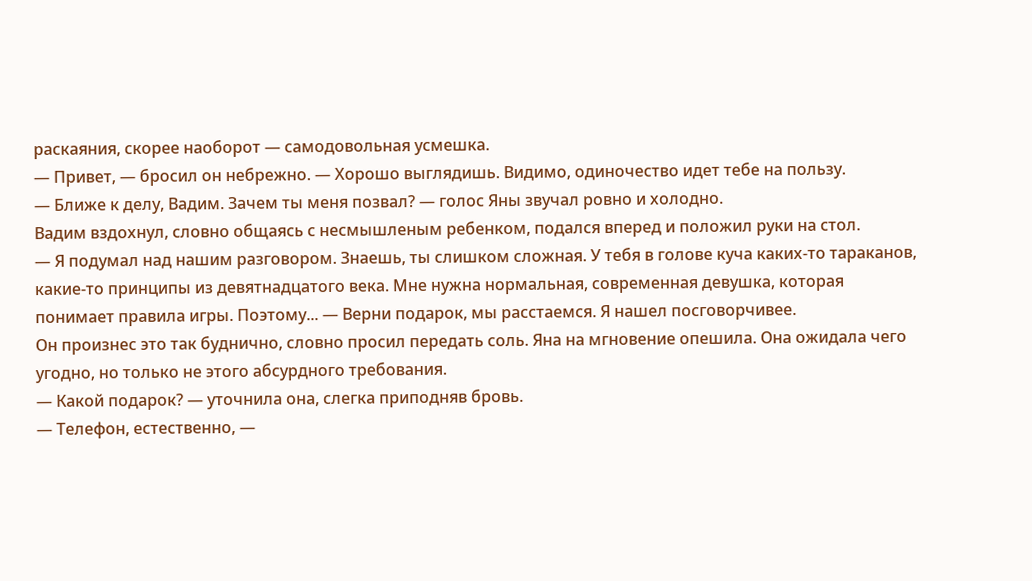раскаяния, скорее наоборот — самодовольная усмешка.
— Привет, — бросил он небрежно. — Хорошо выглядишь. Видимо, одиночество идет тебе на пользу.
— Ближе к делу, Вадим. Зачем ты меня позвал? — голос Яны звучал ровно и холодно.
Вадим вздохнул, словно общаясь с несмышленым ребенком, подался вперед и положил руки на стол.
— Я подумал над нашим разговором. Знаешь, ты слишком сложная. У тебя в голове куча каких-то тараканов, какие-то принципы из девятнадцатого века. Мне нужна нормальная, современная девушка, которая понимает правила игры. Поэтому... — Верни подарок, мы расстаемся. Я нашел посговорчивее.
Он произнес это так буднично, словно просил передать соль. Яна на мгновение опешила. Она ожидала чего угодно, но только не этого абсурдного требования.
— Какой подарок? — уточнила она, слегка приподняв бровь.
— Телефон, естественно, —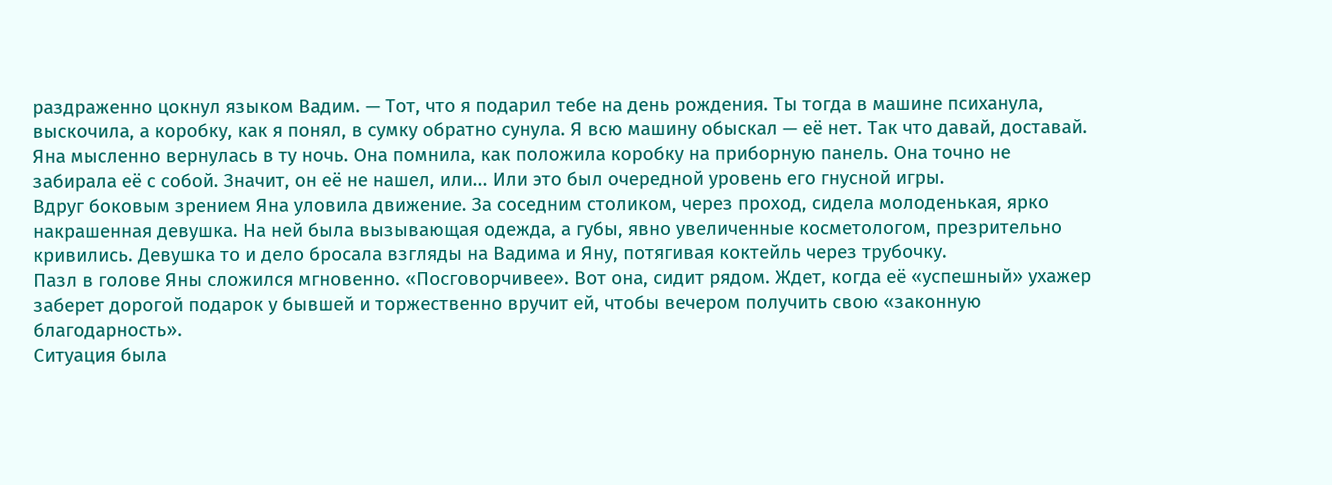раздраженно цокнул языком Вадим. — Тот, что я подарил тебе на день рождения. Ты тогда в машине психанула, выскочила, а коробку, как я понял, в сумку обратно сунула. Я всю машину обыскал — её нет. Так что давай, доставай.
Яна мысленно вернулась в ту ночь. Она помнила, как положила коробку на приборную панель. Она точно не забирала её с собой. Значит, он её не нашел, или... Или это был очередной уровень его гнусной игры.
Вдруг боковым зрением Яна уловила движение. За соседним столиком, через проход, сидела молоденькая, ярко накрашенная девушка. На ней была вызывающая одежда, а губы, явно увеличенные косметологом, презрительно кривились. Девушка то и дело бросала взгляды на Вадима и Яну, потягивая коктейль через трубочку.
Пазл в голове Яны сложился мгновенно. «Посговорчивее». Вот она, сидит рядом. Ждет, когда её «успешный» ухажер заберет дорогой подарок у бывшей и торжественно вручит ей, чтобы вечером получить свою «законную благодарность».
Ситуация была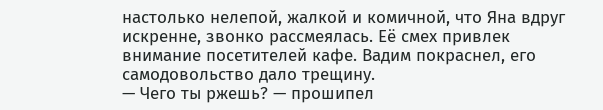настолько нелепой, жалкой и комичной, что Яна вдруг искренне, звонко рассмеялась. Её смех привлек внимание посетителей кафе. Вадим покраснел, его самодовольство дало трещину.
— Чего ты ржешь? — прошипел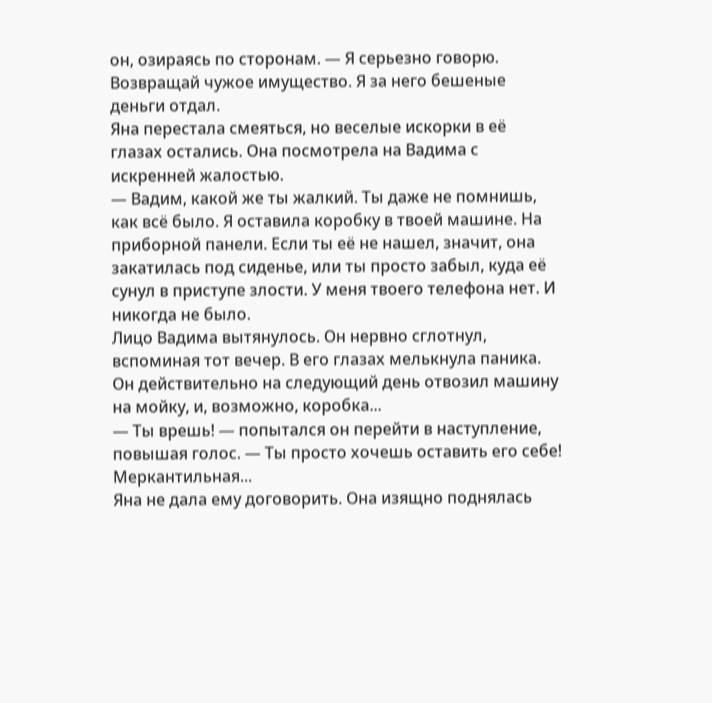он, озираясь по сторонам. — Я серьезно говорю. Возвращай чужое имущество. Я за него бешеные деньги отдал.
Яна перестала смеяться, но веселые искорки в её глазах остались. Она посмотрела на Вадима с искренней жалостью.
— Вадим, какой же ты жалкий. Ты даже не помнишь, как всё было. Я оставила коробку в твоей машине. На приборной панели. Если ты её не нашел, значит, она закатилась под сиденье, или ты просто забыл, куда её сунул в приступе злости. У меня твоего телефона нет. И никогда не было.
Лицо Вадима вытянулось. Он нервно сглотнул, вспоминая тот вечер. В его глазах мелькнула паника. Он действительно на следующий день отвозил машину на мойку, и, возможно, коробка...
— Ты врешь! — попытался он перейти в наступление, повышая голос. — Ты просто хочешь оставить его себе! Меркантильная...
Яна не дала ему договорить. Она изящно поднялась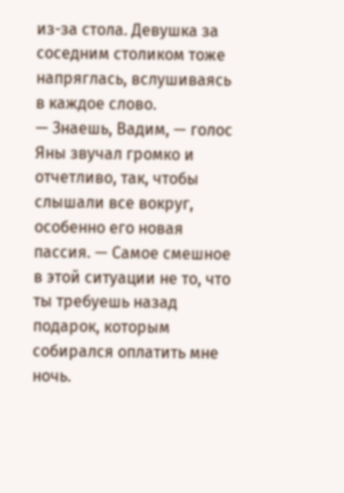из-за стола. Девушка за соседним столиком тоже напряглась, вслушиваясь в каждое слово.
— Знаешь, Вадим, — голос Яны звучал громко и отчетливо, так, чтобы слышали все вокруг, особенно его новая пассия. — Самое смешное в этой ситуации не то, что ты требуешь назад подарок, которым собирался оплатить мне ночь.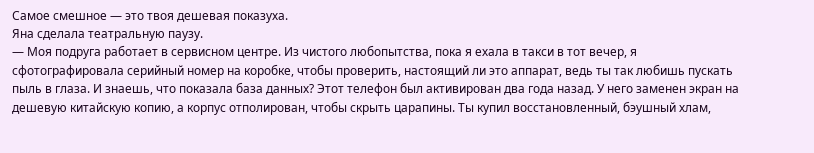Самое смешное — это твоя дешевая показуха.
Яна сделала театральную паузу.
— Моя подруга работает в сервисном центре. Из чистого любопытства, пока я ехала в такси в тот вечер, я сфотографировала серийный номер на коробке, чтобы проверить, настоящий ли это аппарат, ведь ты так любишь пускать пыль в глаза. И знаешь, что показала база данных? Этот телефон был активирован два года назад. У него заменен экран на дешевую китайскую копию, а корпус отполирован, чтобы скрыть царапины. Ты купил восстановленный, бэушный хлам,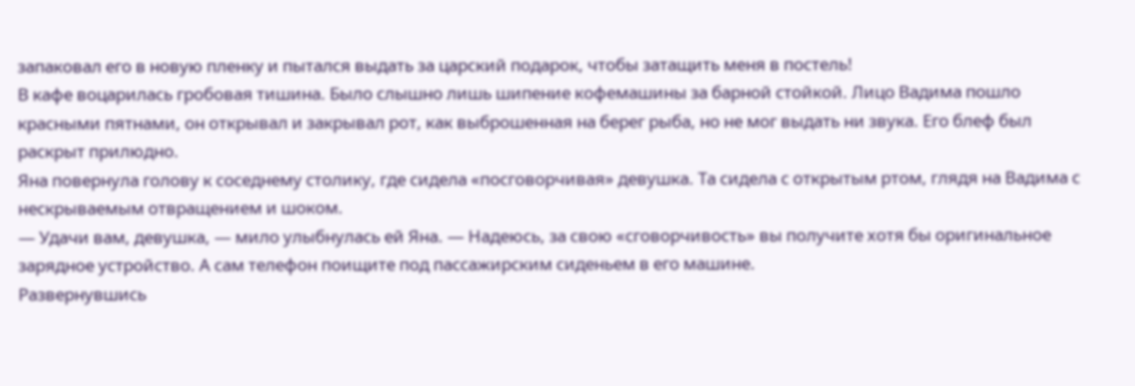запаковал его в новую пленку и пытался выдать за царский подарок, чтобы затащить меня в постель!
В кафе воцарилась гробовая тишина. Было слышно лишь шипение кофемашины за барной стойкой. Лицо Вадима пошло красными пятнами, он открывал и закрывал рот, как выброшенная на берег рыба, но не мог выдать ни звука. Его блеф был раскрыт прилюдно.
Яна повернула голову к соседнему столику, где сидела «посговорчивая» девушка. Та сидела с открытым ртом, глядя на Вадима с нескрываемым отвращением и шоком.
— Удачи вам, девушка, — мило улыбнулась ей Яна. — Надеюсь, за свою «сговорчивость» вы получите хотя бы оригинальное зарядное устройство. А сам телефон поищите под пассажирским сиденьем в его машине.
Развернувшись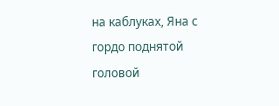на каблуках, Яна с гордо поднятой головой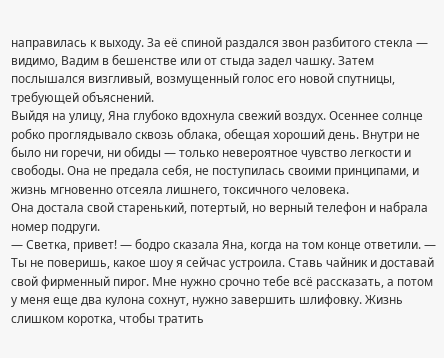направилась к выходу. За её спиной раздался звон разбитого стекла — видимо, Вадим в бешенстве или от стыда задел чашку. Затем послышался визгливый, возмущенный голос его новой спутницы, требующей объяснений.
Выйдя на улицу, Яна глубоко вдохнула свежий воздух. Осеннее солнце робко проглядывало сквозь облака, обещая хороший день. Внутри не было ни горечи, ни обиды — только невероятное чувство легкости и свободы. Она не предала себя, не поступилась своими принципами, и жизнь мгновенно отсеяла лишнего, токсичного человека.
Она достала свой старенький, потертый, но верный телефон и набрала номер подруги.
— Светка, привет! — бодро сказала Яна, когда на том конце ответили. — Ты не поверишь, какое шоу я сейчас устроила. Ставь чайник и доставай свой фирменный пирог. Мне нужно срочно тебе всё рассказать, а потом у меня еще два кулона сохнут, нужно завершить шлифовку. Жизнь слишком коротка, чтобы тратить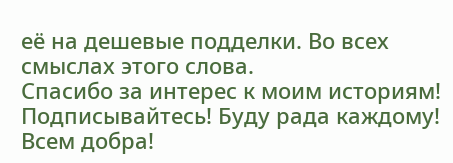её на дешевые подделки. Во всех смыслах этого слова.
Спасибо за интерес к моим историям!
Подписывайтесь! Буду рада каждому! Всем добра!